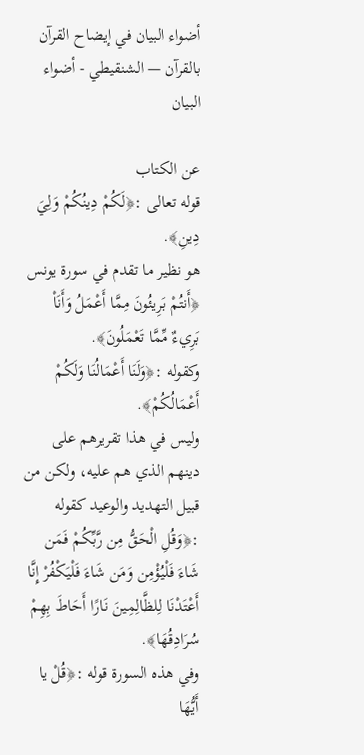أضواء البيان في إيضاح القرآن بالقرآن — الشنقيطي - أضواء البيان

عن الكتاب
قوله تعالى :﴿لَكُمْ دِينُكُمْ وَلِيَ دِينِ﴾.
هو نظير ما تقدم في سورة يونس ﴿أَنتُمْ بَرِيئُونَ مِمَّا أَعْمَلُ وَأَنَاْ بَرِيءٌ مِّمَّا تَعْمَلُونَ﴾.
وكقوله :﴿وَلَنَا أَعْمَالُنَا وَلَكُمْ أَعْمَالُكُمْ﴾.
وليس في هذا تقريرهم على دينهم الذي هم عليه، ولكن من قبيل التهديد والوعيد كقوله :﴿وَقُلِ الْحَقُّ مِن رَّبِّكُمْ فَمَن شَاءَ فَلْيُؤْمِن وَمَن شَاءَ فَلْيَكْفُرْ إِنَّا أَعْتَدْنَا لِلظَّالِمِينَ نَارًا أَحَاطَ بِهِمْ سُرَادِقُهَا﴾.
وفي هذه السورة قوله :﴿قُلْ يا أَيُّهَا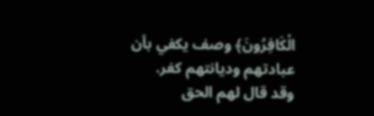الْكَافِرُونَ﴾ وصف يكفي بأن عبادتهم وديانتهم كفر.
وقد قال لهم الحق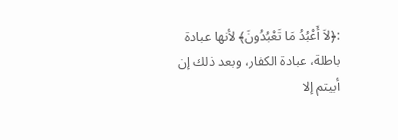:﴿لاَ أَعْبُدُ مَا تَعْبُدُونَ﴾ لأنها عبادة باطلة، عبادة الكفار، وبعد ذلك إن أبيتم إلا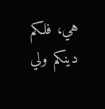هي، فلكم دينكم ولي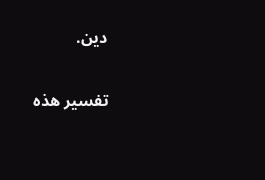دين.

تفسير هذه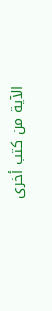الآية من كتب أخرى